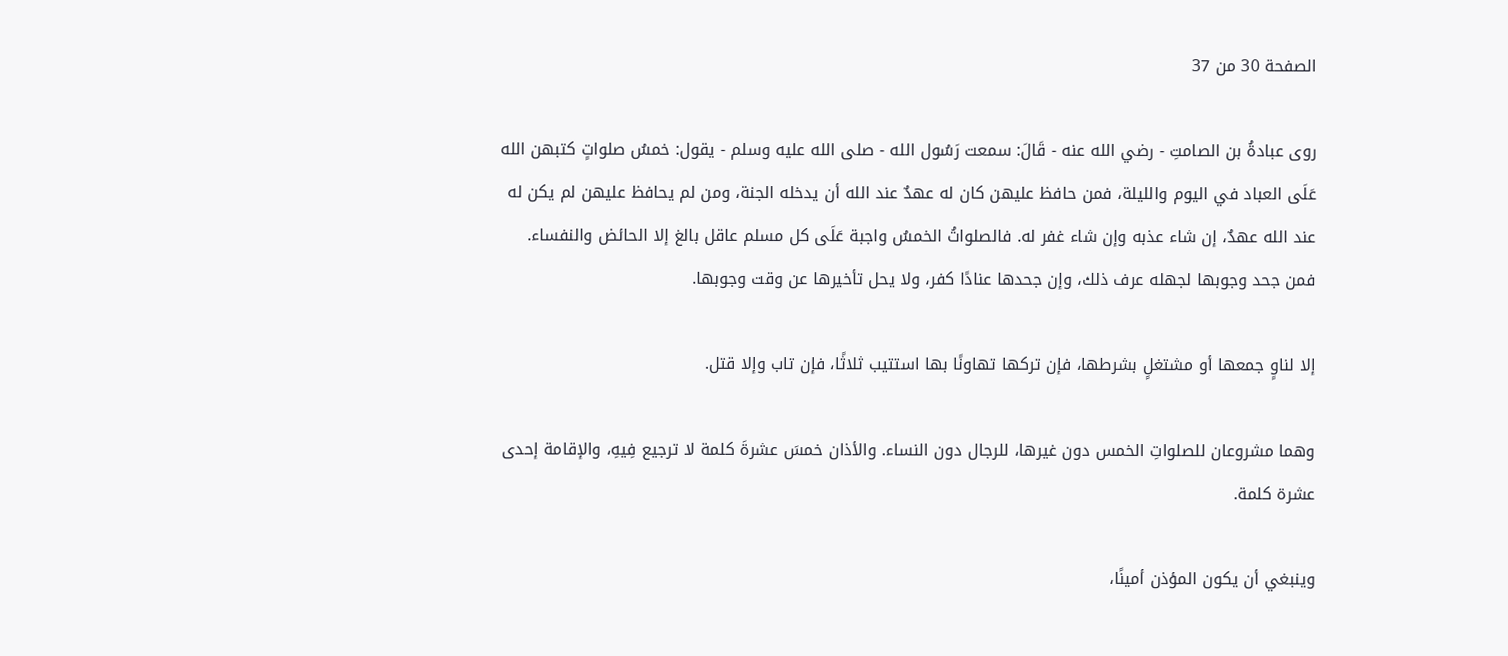الصفحة 30 من 37

روى عبادةُ بن الصامتِ - رضي الله عنه - قَالَ: سمعت رَسُول الله - صلى الله عليه وسلم - يقول: خمسُ صلواتٍ كتبهن الله عَلَى العباد في اليوم والليلة، فمن حافظ عليهن كان له عهدٌ عند الله أن يدخله الجنة، ومن لم يحافظ عليهن لم يكن له عند الله عهدٌ، إن شاء عذبه وإن شاء غفر له. فالصلواتُ الخمسُ واجبة عَلَى كل مسلم عاقل بالغ إلا الحائض والنفساء. فمن جحد وجوبها لجهله عرف ذلك، وإن جحدها عنادًا كفر، ولا يحل تأخيرها عن وقت وجوبها.

إلا لناوٍ جمعها أو مشتغلٍ بشرطها، فإن تركها تهاونًا بها استتيب ثلاثًا، فإن تاب وإلا قتل.

وهما مشروعان للصلواتِ الخمس دون غيرها، للرجال دون النساء. والأذان خمسَ عشرةَ كلمة لا ترجيع فِيهِ، والإقامة إحدى عشرة كلمة.

وينبغي أن يكون المؤذن أمينًا،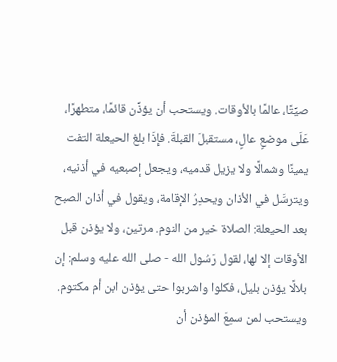صيِّتًا، عالمًا بالأوقات. ويستحب أن يؤذِّن قائمًا، متطهرًا، عَلَى موضعٍ عالٍ، مستقبلَ القبلةَ. فإِذَا بلغ الحيعلة التفت يمينًا وشمالًا ولا يزيل قدميه، ويجعل إصبعيه في أذنيه، ويترسَّل في الأذان ويحدِرُ الإقامة، ويقول في أذان الصبح بعد الحيعلة: الصلاة خير من النوم. مرتين، ولا يؤذن قبل الأوقات إلا لها، لقول رَسُول الله - صلى الله عليه وسلم: إن بلالًا يؤذن بليل، فكلوا واشربوا حتى يؤذن ابن أم مكتوم. ويستحب لمن سمِعَ المؤذن أن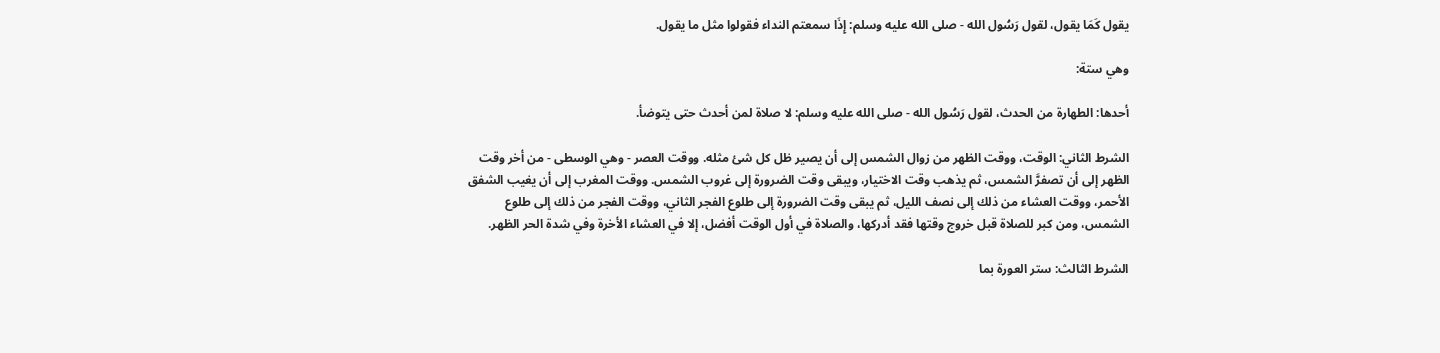يقول كَمَا يقول، لقول رَسُول الله - صلى الله عليه وسلم: إِذَا سمعتم النداء فقولوا مثل ما يقول.

وهي ستة:

أحدها: الطهارة من الحدث، لقول رَسُول الله - صلى الله عليه وسلم: لا صلاة لمن أحدث حتى يتوضأ.

الشرط الثاني: الوقت، ووقت الظهر من زوال الشمس إلى أن يصير ظل كل شئ مثله. ووقت العصر - وهي الوسطى - من أخر وقت الظهر إلى أن تصفرَّ الشمس، ثم يذهب وقت الاختيار، ويبقى وقت الضرورة إلى غروب الشمس. ووقت المغرب إلى أن يغيب الشفق الأحمر، ووقت العشاء من ذلك إلى نصف الليل، ثم يبقى وقت الضرورة إلى طلوع الفجر الثاني، ووقت الفجر من ذلك إلى طلوع الشمس، ومن كبر للصلاة قبل خروج وقتها فقد أدركها، والصلاة في أول الوقت أفضل، إلا في العشاء الأخرة وفي شدة الحر الظهر.

الشرط الثالث: ستر العورة بما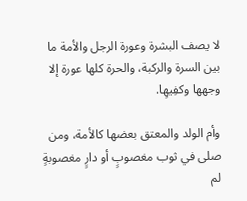لا يصف البشرة وعورة الرجل والأمة ما بين السرة والركبة، والحرة كلها عورة إلا وجهها وكفِيهِا.

وأم الولد والمعتق بعضها كالأمة، ومن صلى في ثوب مغصوبٍ أو دارٍ مغصوبةٍ لم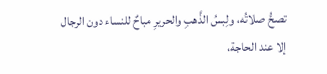تصحُّ صلاتُه، ولِبسُ الذَّهبِ والحريرِ مباحٌ للنساء دون الرجال إلا عند الحاجة،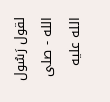لقول رَسُول الله - صلى الله عليه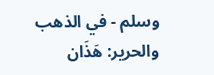وسلم - في الذهب والحرير: هَذَان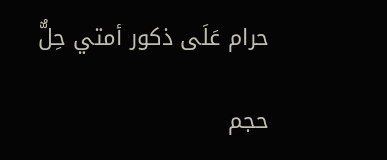حرام عَلَى ذكور أمتي حِلٌّ

حجم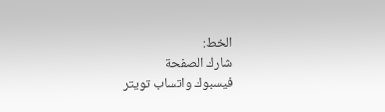الخط:
شارك الصفحة
فيسبوك واتساب تويتر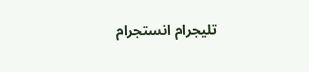تليجرام انستجرام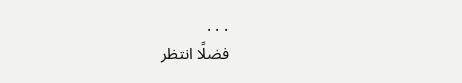. . .
فضلًا انتظر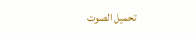تحميل الصوت